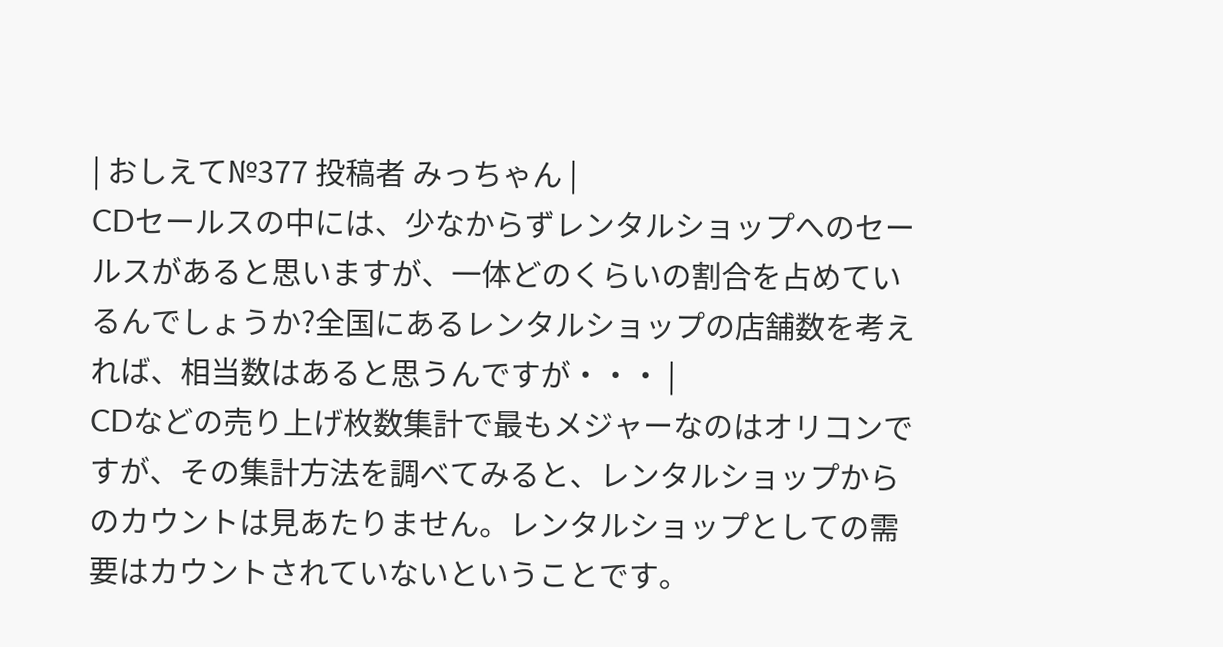| おしえて№377 投稿者 みっちゃん |
CDセールスの中には、少なからずレンタルショップへのセールスがあると思いますが、一体どのくらいの割合を占めているんでしょうか?全国にあるレンタルショップの店舗数を考えれば、相当数はあると思うんですが・・・ |
CDなどの売り上げ枚数集計で最もメジャーなのはオリコンですが、その集計方法を調べてみると、レンタルショップからのカウントは見あたりません。レンタルショップとしての需要はカウントされていないということです。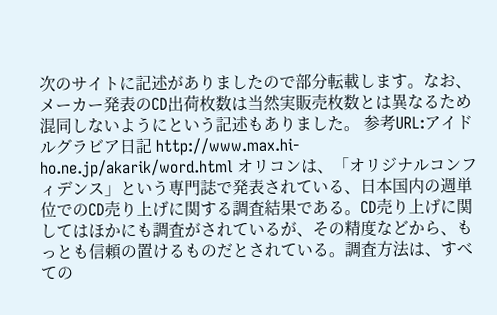次のサイトに記述がありましたので部分転載します。なお、メーカー発表のCD出荷枚数は当然実販売枚数とは異なるため混同しないようにという記述もありました。 参考URL:アイドルグラビア日記 http://www.max.hi-ho.ne.jp/akarik/word.html オリコンは、「オリジナルコンフィデンス」という専門誌で発表されている、日本国内の週単位でのCD売り上げに関する調査結果である。CD売り上げに関してはほかにも調査がされているが、その精度などから、もっとも信頼の置けるものだとされている。調査方法は、すべての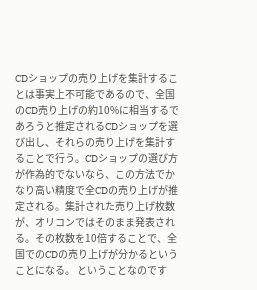CDショップの売り上げを集計することは事実上不可能であるので、全国のCD売り上げの約10%に相当するであろうと推定されるCDショップを選び出し、それらの売り上げを集計することで行う。CDショップの選び方が作為的でないなら、この方法でかなり高い精度で全CDの売り上げが推定される。集計された売り上げ枚数が、オリコンではそのまま発表される。その枚数を10倍することで、全国でのCDの売り上げが分かるということになる。 ということなのです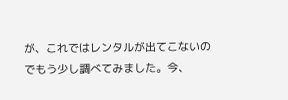が、これではレンタルが出てこないのでもう少し調べてみました。今、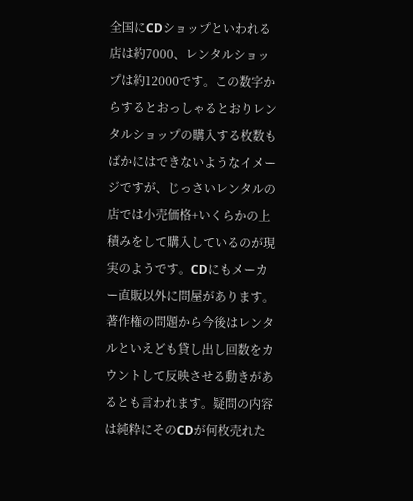全国にCDショップといわれる店は約7000、レンタルショップは約12000です。この数字からするとおっしゃるとおりレンタルショップの購入する枚数もばかにはできないようなイメージですが、じっさいレンタルの店では小売価格+いくらかの上積みをして購入しているのが現実のようです。CDにもメーカー直販以外に問屋があります。著作権の問題から今後はレンタルといえども貸し出し回数をカウントして反映させる動きがあるとも言われます。疑問の内容は純粋にそのCDが何枚売れた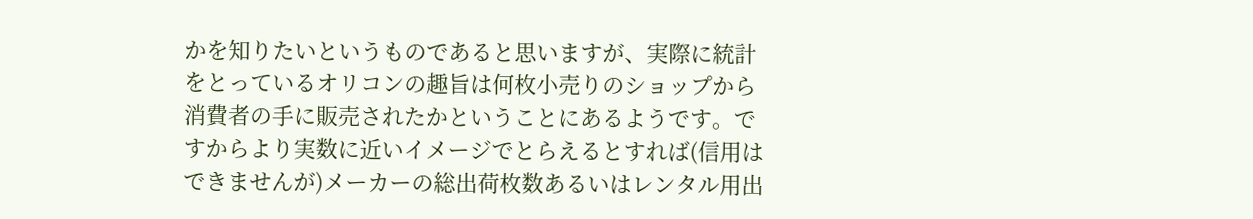かを知りたいというものであると思いますが、実際に統計をとっているオリコンの趣旨は何枚小売りのショップから消費者の手に販売されたかということにあるようです。ですからより実数に近いイメージでとらえるとすれば(信用はできませんが)メーカーの総出荷枚数あるいはレンタル用出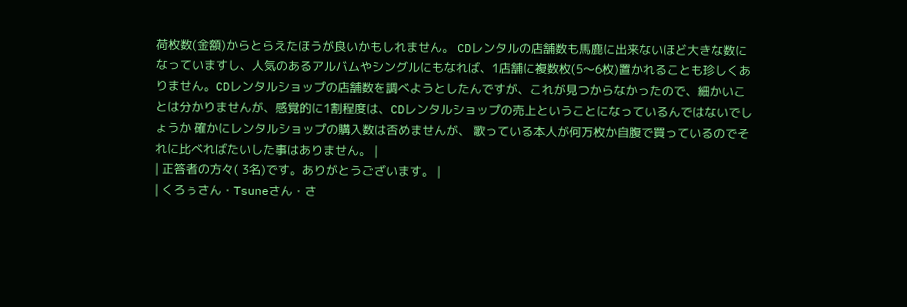荷枚数(金額)からとらえたほうが良いかもしれません。 CDレンタルの店舗数も馬鹿に出来ないほど大きな数になっていますし、人気のあるアルバムやシングルにもなれば、1店舗に複数枚(5〜6枚)置かれることも珍しくありません。CDレンタルショップの店舗数を調べようとしたんですが、これが見つからなかったので、細かいことは分かりませんが、感覚的に1割程度は、CDレンタルショップの売上ということになっているんではないでしょうか 確かにレンタルショップの購入数は否めませんが、 歌っている本人が何万枚か自腹で買っているのでそれに比べればたいした事はありません。 |
| 正答者の方々( 3名)です。ありがとうございます。 |
| くろぅさん・Tsuneさん・さ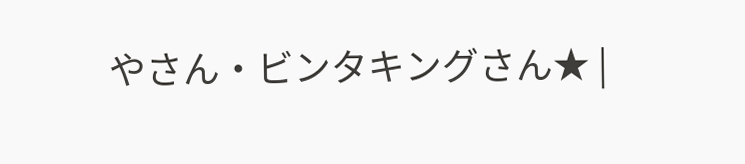やさん・ビンタキングさん★ |